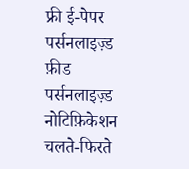फ्री ई-पेपर
पर्सनलाइज़्ड फ़ीड
पर्सनलाइज़्ड नोटिफ़िकेशन
चलते-फिरते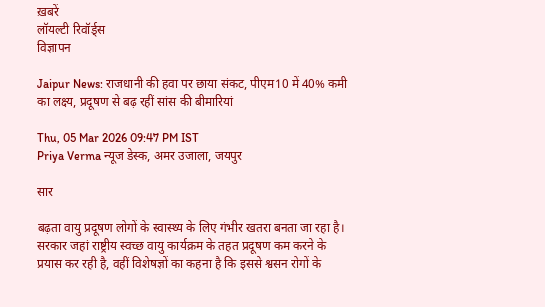ख़बरें
लॉयल्टी रिवॉर्ड्स
विज्ञापन

Jaipur News: राजधानी की हवा पर छाया संकट, पीएम10 में 40% कमी का लक्ष्य, प्रदूषण से बढ़ रहीं सांस की बीमारियां

Thu, 05 Mar 2026 09:47 PM IST
Priya Verma न्यूज डेस्क, अमर उजाला, जयपुर

सार

बढ़ता वायु प्रदूषण लोगों के स्वास्थ्य के लिए गंभीर खतरा बनता जा रहा है। सरकार जहां राष्ट्रीय स्वच्छ वायु कार्यक्रम के तहत प्रदूषण कम करने के प्रयास कर रही है, वहीं विशेषज्ञों का कहना है कि इससे श्वसन रोगों के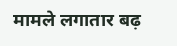मामले लगातार बढ़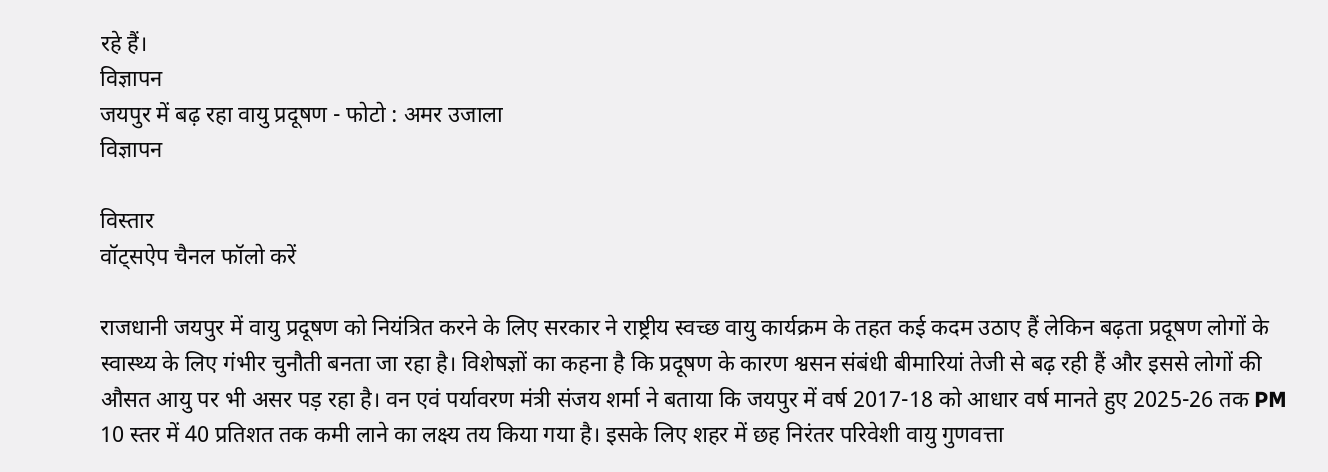रहे हैं।
विज्ञापन
जयपुर में बढ़ रहा वायु प्रदूषण - फोटो : अमर उजाला
विज्ञापन

विस्तार
वॉट्सऐप चैनल फॉलो करें

राजधानी जयपुर में वायु प्रदूषण को नियंत्रित करने के लिए सरकार ने राष्ट्रीय स्वच्छ वायु कार्यक्रम के तहत कई कदम उठाए हैं लेकिन बढ़ता प्रदूषण लोगों के स्वास्थ्य के लिए गंभीर चुनौती बनता जा रहा है। विशेषज्ञों का कहना है कि प्रदूषण के कारण श्वसन संबंधी बीमारियां तेजी से बढ़ रही हैं और इससे लोगों की औसत आयु पर भी असर पड़ रहा है। वन एवं पर्यावरण मंत्री संजय शर्मा ने बताया कि जयपुर में वर्ष 2017-18 को आधार वर्ष मानते हुए 2025-26 तक PM 10 स्तर में 40 प्रतिशत तक कमी लाने का लक्ष्य तय किया गया है। इसके लिए शहर में छह निरंतर परिवेशी वायु गुणवत्ता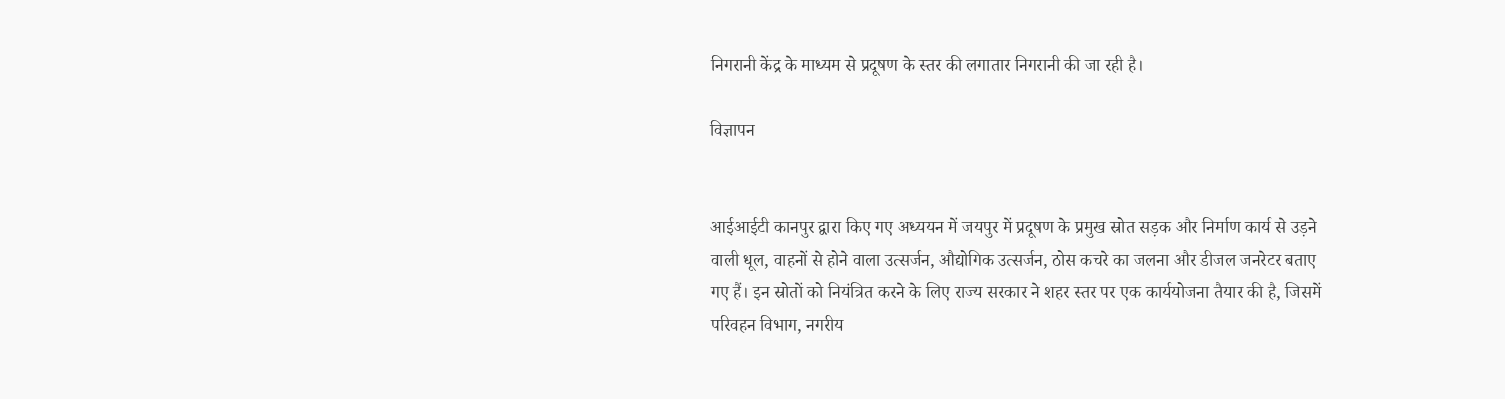निगरानी केंद्र के माध्यम से प्रदूषण के स्तर की लगातार निगरानी की जा रही है।

विज्ञापन


आईआईटी कानपुर द्वारा किए गए अध्ययन में जयपुर में प्रदूषण के प्रमुख स्रोत सड़क और निर्माण कार्य से उड़ने वाली धूल, वाहनों से होने वाला उत्सर्जन, औद्योगिक उत्सर्जन, ठोस कचरे का जलना और डीजल जनरेटर बताए गए हैं। इन स्रोतों को नियंत्रित करने के लिए राज्य सरकार ने शहर स्तर पर एक कार्ययोजना तैयार की है, जिसमें परिवहन विभाग, नगरीय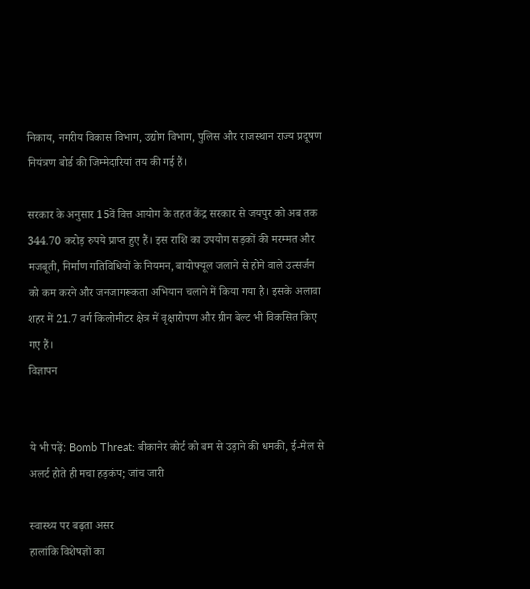निकाय, नगरीय विकास विभाग, उद्योग विभाग, पुलिस और राजस्थान राज्य प्रदूषण नियंत्रण बोर्ड की जिम्मेदारियां तय की गई हैं।

सरकार के अनुसार 15वें वित्त आयोग के तहत केंद्र सरकार से जयपुर को अब तक 344.70 करोड़ रुपये प्राप्त हुए हैं। इस राशि का उपयोग सड़कों की मरम्मत और मजबूती, निर्माण गतिविधियों के नियमन, बायोफ्यूल जलाने से होने वाले उत्सर्जन को कम करने और जनजागरूकता अभियान चलाने में किया गया है। इसके अलावा शहर में 21.7 वर्ग किलोमीटर क्षेत्र में वृक्षारोपण और ग्रीन बेल्ट भी विकसित किए गए हैं।
विज्ञापन


ये भी पढ़ें: Bomb Threat: बीकानेर कोर्ट को बम से उड़ाने की धमकी, ई-मेल से अलर्ट होते ही मचा हड़कंप; जांच जारी

स्वास्थ्य पर बढ़ता असर
हालांकि विशेषज्ञों का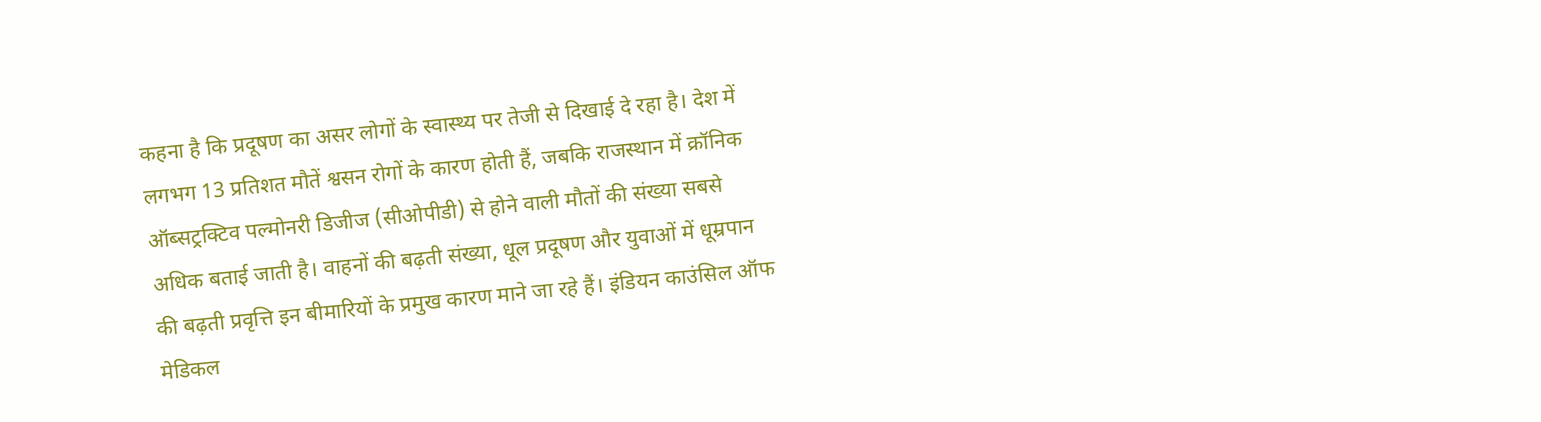कहना है कि प्रदूषण का असर लोगों के स्वास्थ्य पर तेजी से दिखाई दे रहा है। देश में लगभग 13 प्रतिशत मौतें श्वसन रोगों के कारण होती हैं, जबकि राजस्थान में क्रॉनिक ऑब्सट्रक्टिव पल्मोनरी डिजीज (सीओपीडी) से होने वाली मौतों की संख्या सबसे अधिक बताई जाती है। वाहनों की बढ़ती संख्या, धूल प्रदूषण और युवाओं में धूम्रपान की बढ़ती प्रवृत्ति इन बीमारियों के प्रमुख कारण माने जा रहे हैं। इंडियन काउंसिल ऑफ मेडिकल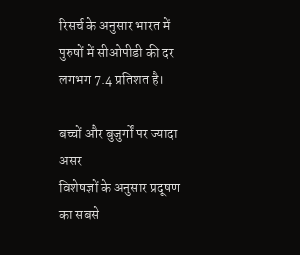रिसर्च के अनुसार भारत में पुरुषों में सीओपीडी की दर लगभग 7.4 प्रतिशत है।

बच्चों और बुजुर्गों पर ज्यादा असर
विशेषज्ञों के अनुसार प्रदूषण का सबसे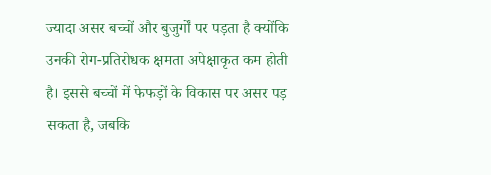ज्यादा असर बच्चों और बुजुर्गों पर पड़ता है क्योंकि उनकी रोग-प्रतिरोधक क्षमता अपेक्षाकृत कम होती है। इससे बच्चों में फेफड़ों के विकास पर असर पड़ सकता है, जबकि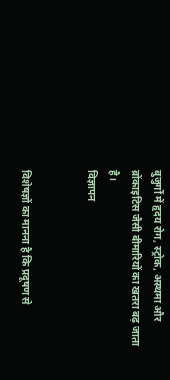बुजुर्गों में हृदय रोग, स्ट्रोक, अस्थमा और ब्रोंकाइटिस जैसी बीमारियों का खतरा बढ़ जाता है।
विज्ञापन


विशेषज्ञों का मानना है कि प्रदूषण से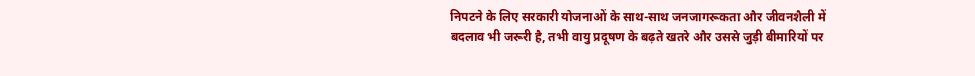निपटने के लिए सरकारी योजनाओं के साथ-साथ जनजागरूकता और जीवनशैली में बदलाव भी जरूरी है, तभी वायु प्रदूषण के बढ़ते खतरे और उससे जुड़ी बीमारियों पर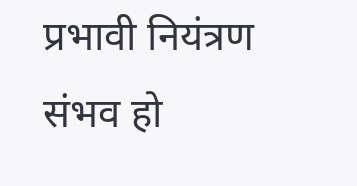प्रभावी नियंत्रण संभव हो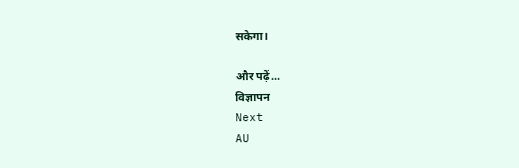सकेगा।

और पढ़ें...
विज्ञापन
Next
AU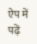ऐप में पढ़ें